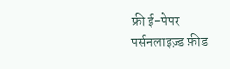फ्री ई-पेपर
पर्सनलाइज़्ड फ़ीड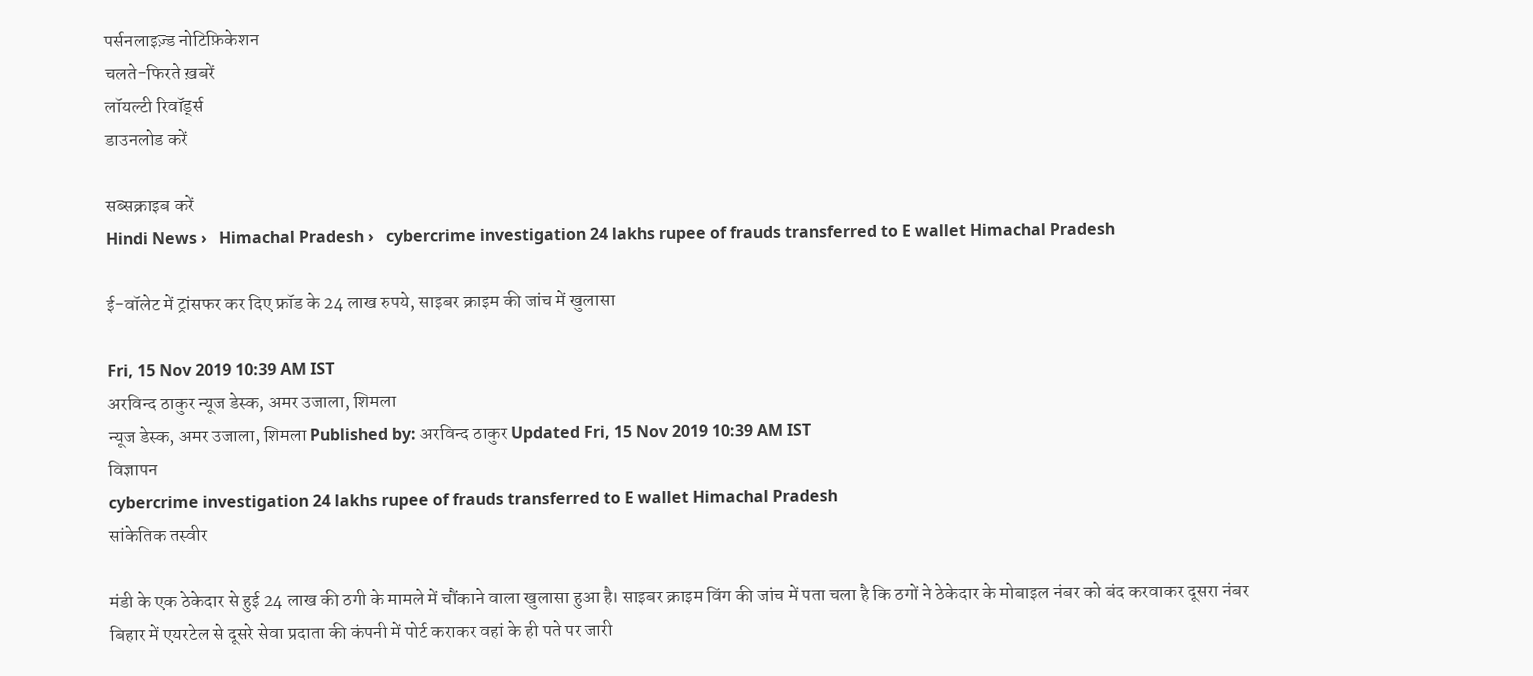पर्सनलाइज़्ड नोटिफ़िकेशन
चलते-फिरते ख़बरें
लॉयल्टी रिवॉर्ड्स
डाउनलोड करें

सब्सक्राइब करें
Hindi News ›   Himachal Pradesh ›   cybercrime investigation 24 lakhs rupee of frauds transferred to E wallet Himachal Pradesh

ई-वॉलेट में ट्रांसफर कर दिए फ्रॉड के 24 लाख रुपये, साइबर क्राइम की जांच में खुलासा

Fri, 15 Nov 2019 10:39 AM IST
अरविन्द ठाकुर न्यूज डेस्क, अमर उजाला, शिमला
न्यूज डेस्क, अमर उजाला, शिमला Published by: अरविन्द ठाकुर Updated Fri, 15 Nov 2019 10:39 AM IST
विज्ञापन
cybercrime investigation 24 lakhs rupee of frauds transferred to E wallet Himachal Pradesh
सांकेतिक तस्वीर

मंडी के एक ठेकेदार से हुई 24 लाख की ठगी के मामले में चौंकाने वाला खुलासा हुआ है। साइबर क्राइम विंग की जांच में पता चला है कि ठगों ने ठेकेदार के मोबाइल नंबर को बंद करवाकर दूसरा नंबर बिहार में एयरटेल से दूसरे सेवा प्रदाता की कंपनी में पोर्ट कराकर वहां के ही पते पर जारी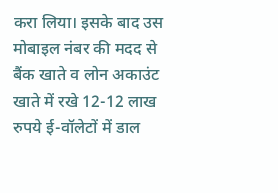करा लिया। इसके बाद उस मोबाइल नंबर की मदद से बैंक खाते व लोन अकाउंट खाते में रखे 12-12 लाख रुपये ई-वॉलेटों में डाल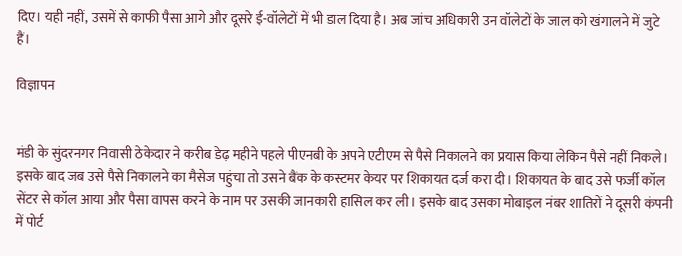दिए। यही नहीं, उसमें से काफी पैसा आगे और दूसरे ई-वॉलेटों में भी डाल दिया है। अब जांच अधिकारी उन वॉलेटों के जाल को खंगालने में जुटे हैं।

विज्ञापन


मंडी के सुंदरनगर निवासी ठेकेदार ने करीब डेढ़ महीने पहले पीएनबी के अपने एटीएम से पैसे निकालने का प्रयास किया लेकिन पैसे नहीं निकले। इसके बाद जब उसे पैसे निकालने का मैसेज पहुंचा तो उसने बैंक के कस्टमर केयर पर शिकायत दर्ज करा दी। शिकायत के बाद उसे फर्जी कॉल सेंटर से कॉल आया और पैसा वापस करने के नाम पर उसकी जानकारी हासिल कर ली। इसके बाद उसका मोबाइल नंबर शातिरों ने दूसरी कंपनी में पोर्ट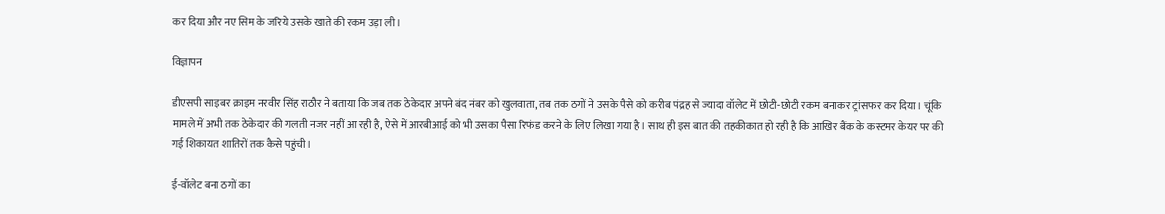कर दिया और नए सिम के जरिये उसके खाते की रकम उड़ा ली।

विज्ञापन

डीएसपी साइबर क्राइम नरवीर सिंह राठौर ने बताया कि जब तक ठेकेदार अपने बंद नंबर को खुलवाता, तब तक ठगों ने उसके पैसे को करीब पंद्रह से ज्यादा वॉलेट में छोटी-छोटी रकम बनाकर ट्रांसफर कर दिया। चूंकि मामले में अभी तक ठेकेदार की गलती नजर नहीं आ रही है, ऐसे में आरबीआई को भी उसका पैसा रिफंड करने के लिए लिखा गया है। साथ ही इस बात की तहकीकात हो रही है कि आखिर बैंक के कस्टमर केयर पर की गई शिकायत शातिरों तक कैसे पहुंची।

ई-वॉलेट बना ठगों का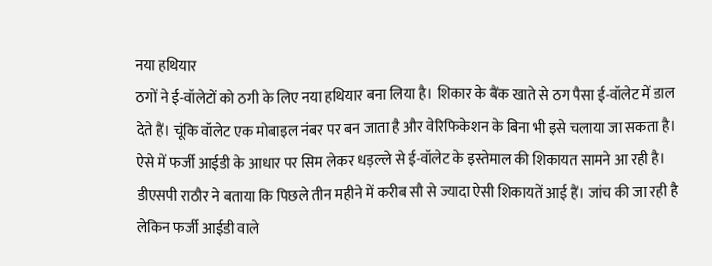नया हथियार
ठगों ने ई-वॉलेटों को ठगी के लिए नया हथियार बना लिया है। शिकार के बैंक खाते से ठग पैसा ई-वॉलेट में डाल देते हैं। चूंकि वॉलेट एक मोबाइल नंबर पर बन जाता है और वेरिफिकेशन के बिना भी इसे चलाया जा सकता है। ऐसे में फर्जी आईडी के आधार पर सिम लेकर धड़ल्ले से ई-वॉलेट के इस्तेमाल की शिकायत सामने आ रही है। डीएसपी राठौर ने बताया कि पिछले तीन महीने में करीब सौ से ज्यादा ऐसी शिकायतें आई हैं। जांच की जा रही है लेकिन फर्जी आईडी वाले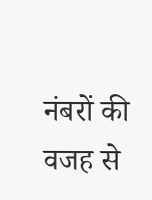नंबरों की वजह से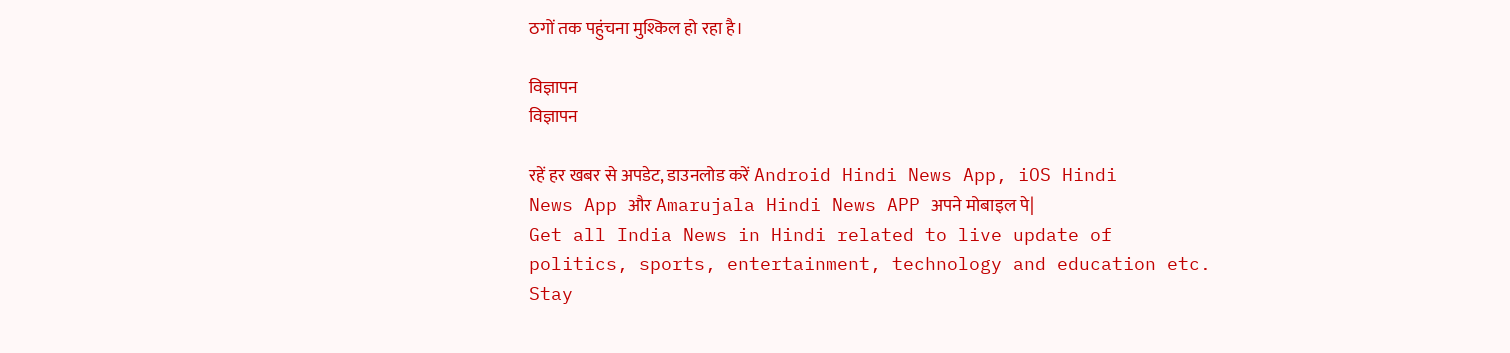ठगों तक पहुंचना मुश्किल हो रहा है।

विज्ञापन
विज्ञापन

रहें हर खबर से अपडेट, डाउनलोड करें Android Hindi News App, iOS Hindi News App और Amarujala Hindi News APP अपने मोबाइल पे|
Get all India News in Hindi related to live update of politics, sports, entertainment, technology and education etc. Stay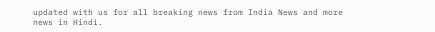updated with us for all breaking news from India News and more news in Hindi.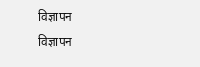विज्ञापन
विज्ञापन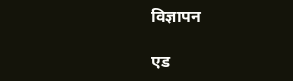विज्ञापन

एड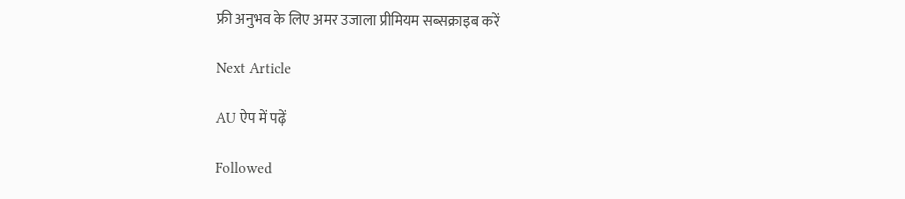फ्री अनुभव के लिए अमर उजाला प्रीमियम सब्सक्राइब करें

Next Article

AU ऐप में पढ़ें

Followed